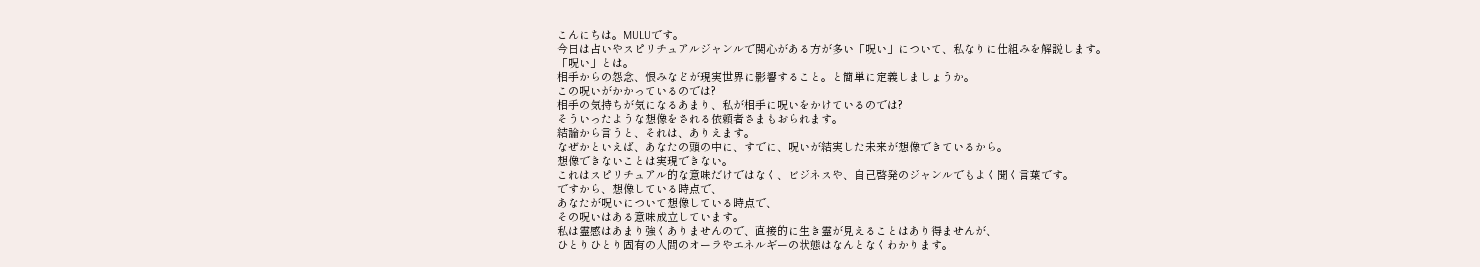こんにちは。MULUです。
今日は占いやスピリチュアルジャンルで関心がある方が多い「呪い」について、私なりに仕組みを解説します。
「呪い」とは。
相手からの怨念、恨みなどが現実世界に影響すること。と簡単に定義しましょうか。
この呪いがかかっているのでは?
相手の気持ちが気になるあまり、私が相手に呪いをかけているのでは?
そういったような想像をされる依頼者さまもおられます。
結論から言うと、それは、ありえます。
なぜかといえば、あなたの頭の中に、すでに、呪いが結実した未来が想像できているから。
想像できないことは実現できない。
これはスピリチュアル的な意味だけではなく、ビジネスや、自己啓発のジャンルでもよく聞く言葉です。
ですから、想像している時点で、
あなたが呪いについて想像している時点で、
その呪いはある意味成立しています。
私は霊感はあまり強くありませんので、直接的に生き霊が見えることはあり得ませんが、
ひとりひとり固有の人間のオーラやエネルギーの状態はなんとなくわかります。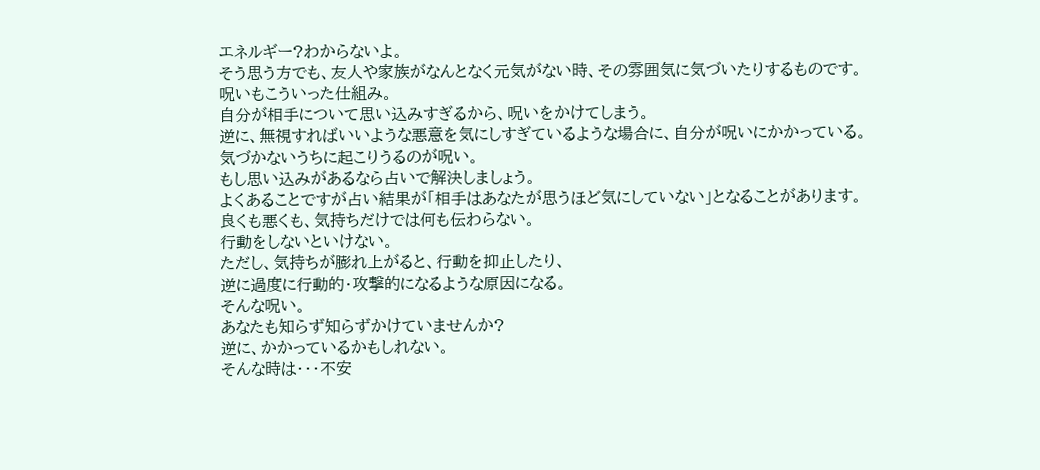エネルギー?わからないよ。
そう思う方でも、友人や家族がなんとなく元気がない時、その雰囲気に気づいたりするものです。
呪いもこういった仕組み。
自分が相手について思い込みすぎるから、呪いをかけてしまう。
逆に、無視すればいいような悪意を気にしすぎているような場合に、自分が呪いにかかっている。
気づかないうちに起こりうるのが呪い。
もし思い込みがあるなら占いで解決しましょう。
よくあることですが占い結果が「相手はあなたが思うほど気にしていない」となることがあります。
良くも悪くも、気持ちだけでは何も伝わらない。
行動をしないといけない。
ただし、気持ちが膨れ上がると、行動を抑止したり、
逆に過度に行動的・攻撃的になるような原因になる。
そんな呪い。
あなたも知らず知らずかけていませんか?
逆に、かかっているかもしれない。
そんな時は・・・不安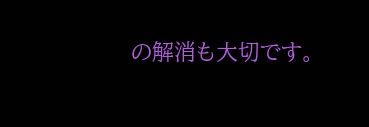の解消も大切です。